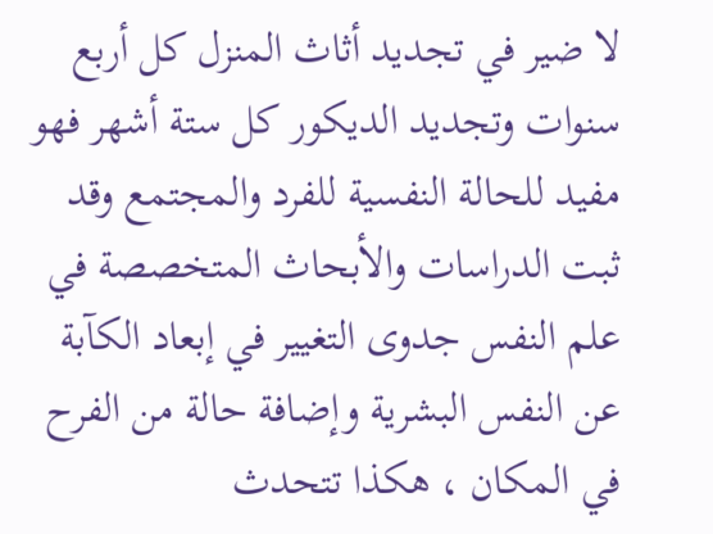لا ضير في تجديد أثاث المنزل كل أربع سنوات وتجديد الديكور كل ستة أشهر فهو مفيد للحالة النفسية للفرد والمجتمع وقد ثبت الدراسات والأبحاث المتخصصة في علم النفس جدوى التغيير في إبعاد الكآبة عن النفس البشرية وإضافة حالة من الفرح في المكان ، هكذا تتحدث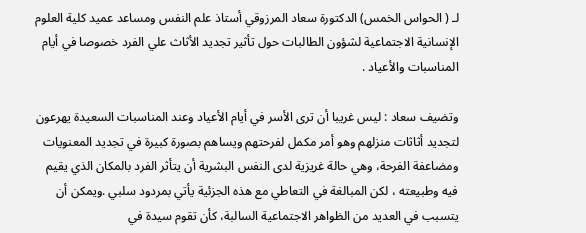لـ ( الحواس الخمس) الدكتورة سعاد المرزوقي أستاذ علم النفس ومساعد عميد كلية العلوم الإنسانية الاجتماعية لشؤون الطالبات حول تأثير تجديد الأثاث علي الفرد خصوصا في أيام المناسبات والأعياد .

وتضيف سعاد : ليس غريبا أن ترى الأسر في أيام الأعياد وعند المناسبات السعيدة يهرعون لتجديد أثاثات منزلهم وهو أمر مكمل لفرحتهم ويساهم بصورة كبيرة في تجديد المعنويات ومضاعفة الفرحة، وهي حالة غريزية لدى النفس البشرية أن يتأثر الفرد بالمكان الذي يقيم فيه وطبيعته ، لكن المبالغة في التعاطي مع هذه الجزئية يأتي بمردود سلبي .ويمكن أن يتسبب في العديد من الظواهر الاجتماعية السالبة، كأن تقوم سيدة في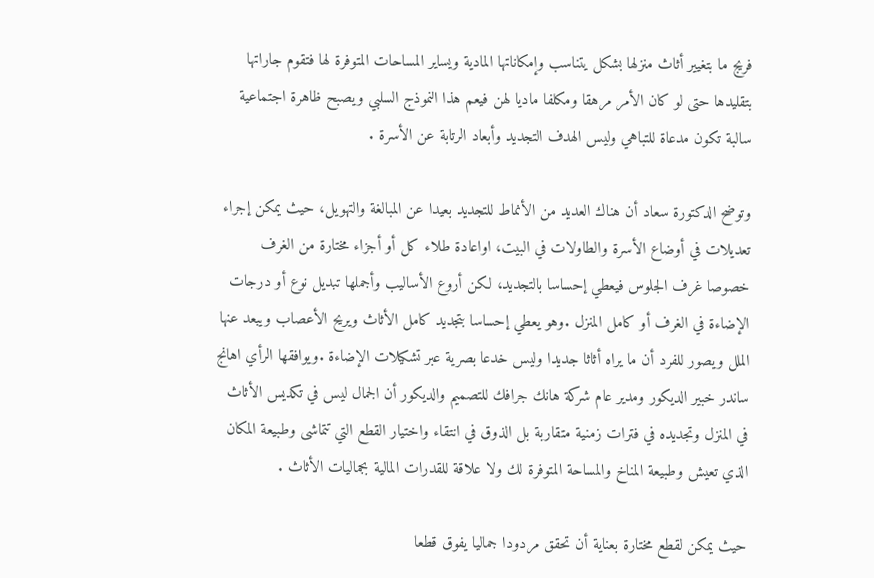فريج ما بتغيير أثاث منزلها بشكل يتناسب وإمكاناتها المادية ويساير المساحات المتوفرة لها فتقوم جاراتها بتقليدها حتى لو كان الأمر مرهقا ومكلفا ماديا لهن فيعم هذا النموذج السلبي ويصبح ظاهرة اجتماعية سالبة تكون مدعاة للتباهي وليس الهدف التجديد وأبعاد الرتابة عن الأسرة .

وتوضح الدكتورة سعاد أن هناك العديد من الأنماط للتجديد بعيدا عن المبالغة والتهويل، حيث يمكن إجراء تعديلات في أوضاع الأسرة والطاولات في البيت، اواعادة طلاء كل أو أجزاء مختارة من الغرف خصوصا غرف الجلوس فيعطي إحساسا بالتجديد، لكن أروع الأساليب وأجملها تبديل نوع أو درجات الإضاءة في الغرف أو كامل المنزل .وهو يعطي إحساسا بتجديد كامل الأثاث ويريح الأعصاب ويبعد عنها الملل ويصور للفرد أن ما يراه أثاثا جديدا وليس خدعا بصرية عبر تشكيلات الإضاءة .ويوافقها الرأي اهانج ساندر خبير الديكور ومدير عام شركة هانك جرافك للتصميم والديكور أن الجمال ليس في تكديس الأثاث في المنزل وتجديده في فترات زمنية متقاربة بل الذوق في انتقاء واختيار القطع التي تتماشى وطبيعة المكان الذي تعيش وطبيعة المناخ والمساحة المتوفرة لك ولا علاقة للقدرات المالية بجماليات الأثاث .

حيث يمكن لقطع مختارة بعناية أن تحقق مردودا جماليا يفوق قطعا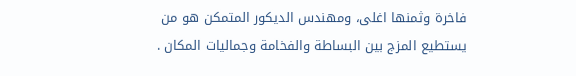فاخرة وثمنها اغلى، ومهندس الديكور المتمكن هو من يستطيع المزج بين البساطة والفخامة وجماليات المكان .